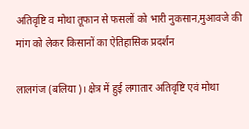अतिवृष्टि व मोथा तूफान से फसलों को भारी नुकसान,मुआवजे की मांग को लेकर किसानों का ऐतिहासिक प्रदर्शन

लालगंज (बलिया)। क्षेत्र में हुई लगातार अतिवृष्टि एवं मोथा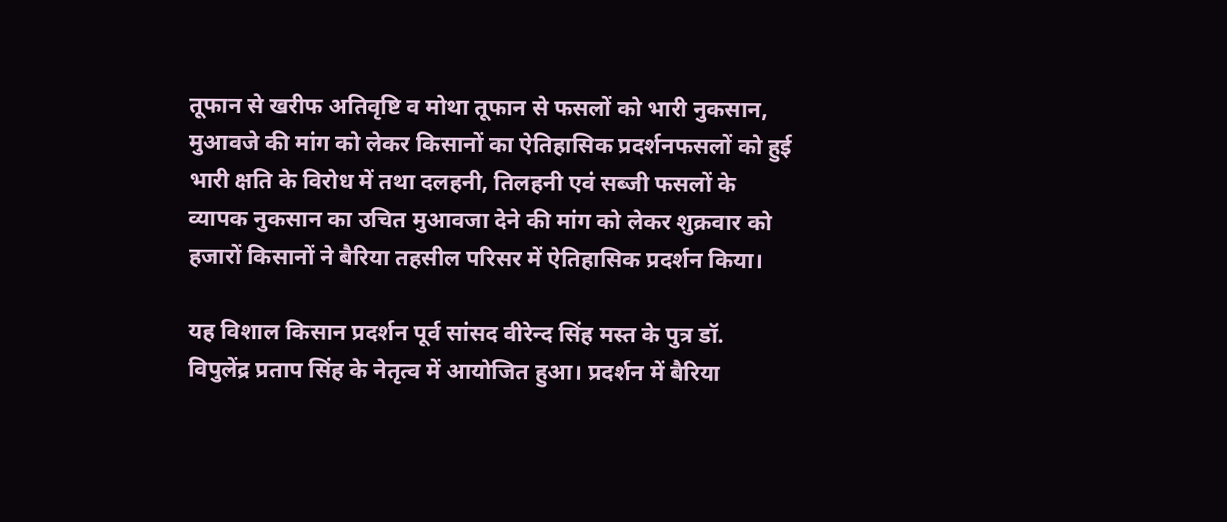तूफान से खरीफ अतिवृष्टि व मोथा तूफान से फसलों को भारी नुकसान, मुआवजे की मांग को लेकर किसानों का ऐतिहासिक प्रदर्शनफसलों को हुई भारी क्षति के विरोध में तथा दलहनी, तिलहनी एवं सब्जी फसलों के व्यापक नुकसान का उचित मुआवजा देने की मांग को लेकर शुक्रवार को हजारों किसानों ने बैरिया तहसील परिसर में ऐतिहासिक प्रदर्शन किया।

यह विशाल किसान प्रदर्शन पूर्व सांसद वीरेन्द सिंह मस्त के पुत्र डॉ. विपुलेंद्र प्रताप सिंह के नेतृत्व में आयोजित हुआ। प्रदर्शन में बैरिया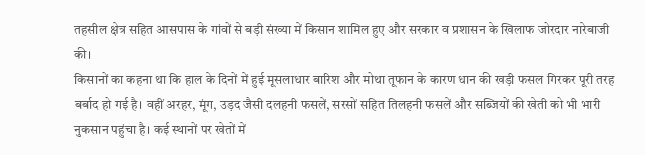तहसील क्षेत्र सहित आसपास के गांवों से बड़ी संख्या में किसान शामिल हुए और सरकार व प्रशासन के खिलाफ जोरदार नारेबाजी की।
किसानों का कहना था कि हाल के दिनों में हुई मूसलाधार बारिश और मोथा तूफान के कारण धान की खड़ी फसल गिरकर पूरी तरह बर्बाद हो गई है। वहीं अरहर, मूंग, उड़द जैसी दलहनी फसलें, सरसों सहित तिलहनी फसलें और सब्जियों की खेती को भी भारी नुकसान पहुंचा है। कई स्थानों पर खेतों में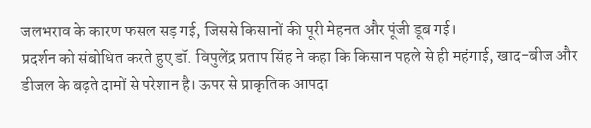जलभराव के कारण फसल सड़ गई, जिससे किसानों की पूरी मेहनत और पूंजी डूब गई।
प्रदर्शन को संबोधित करते हुए डॉ. विपुलेंद्र प्रताप सिंह ने कहा कि किसान पहले से ही महंगाई, खाद-बीज और डीजल के बढ़ते दामों से परेशान है। ऊपर से प्राकृतिक आपदा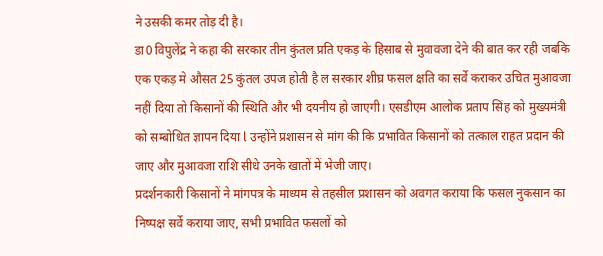ने उसकी कमर तोड़ दी है।
डा0 विपुलेंद्र ने कहा की सरकार तीन कुंतल प्रति एकड़ के हिसाब से मुवावजा देने की बात कर रही जबकि एक एकड़ मे औसत 25 कुंतल उपज होती है ल सरकार शीघ्र फसल क्षति का सर्वे कराकर उचित मुआवजा नहीं दिया तो किसानों की स्थिति और भी दयनीय हो जाएगी। एसडीएम आलोक प्रताप सिंह को मुख्यमंत्री को सम्बोधित ज्ञापन दिया l उन्होंने प्रशासन से मांग की कि प्रभावित किसानों को तत्काल राहत प्रदान की जाए और मुआवजा राशि सीधे उनके खातों में भेजी जाए।
प्रदर्शनकारी किसानों ने मांगपत्र के माध्यम से तहसील प्रशासन को अवगत कराया कि फसल नुकसान का निष्पक्ष सर्वे कराया जाए, सभी प्रभावित फसलों को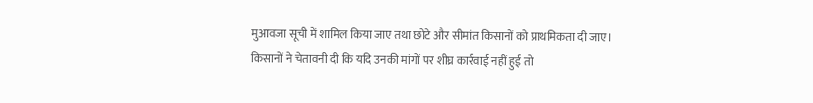मुआवजा सूची में शामिल किया जाए तथा छोटे और सीमांत किसानों को प्राथमिकता दी जाए।
किसानों ने चेतावनी दी कि यदि उनकी मांगों पर शीघ्र कार्रवाई नहीं हुई तो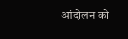आंदोलन को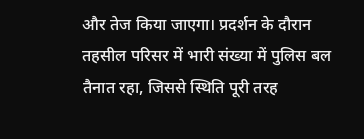और तेज किया जाएगा। प्रदर्शन के दौरान तहसील परिसर में भारी संख्या में पुलिस बल तैनात रहा, जिससे स्थिति पूरी तरह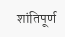शांतिपूर्ण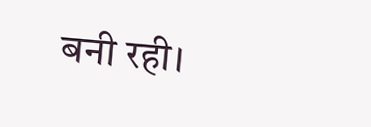बनी रही।